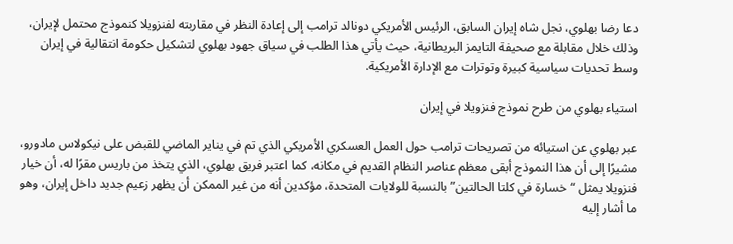دعا رضا بهلوي، نجل شاه إيران السابق، الرئيس الأمريكي دونالد ترامب إلى إعادة النظر في مقاربته لفنزويلا كنموذج محتمل لإيران، وذلك خلال مقابلة مع صحيفة التايمز البريطانية، حيث يأتي هذا الطلب في سياق جهود بهلوي لتشكيل حكومة انتقالية في إيران وسط تحديات سياسية كبيرة وتوترات مع الإدارة الأمريكية.

استياء بهلوي من طرح نموذج فنزويلا في إيران

عبر بهلوي عن استيائه من تصريحات ترامب حول العمل العسكري الأمريكي الذي تم في يناير الماضي للقبض على نيكولاس مادورو، مشيرًا إلى أن هذا النموذج أبقى معظم عناصر النظام القديم في مكانه، كما اعتبر فريق بهلوي، الذي يتخذ من باريس مقرًا له، أن خيار فنزويلا يمثل “خسارة في كلتا الحالتين” بالنسبة للولايات المتحدة، مؤكدين أنه من غير الممكن أن يظهر زعيم جديد داخل إيران، وهو ما أشار إليه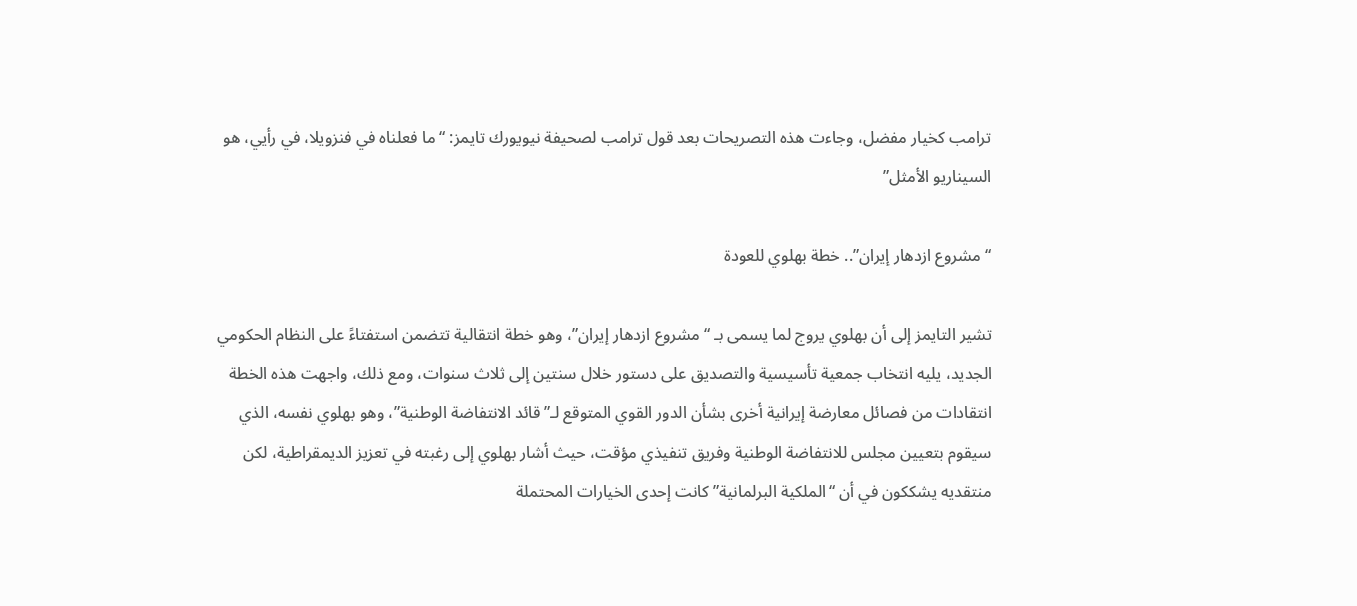ترامب كخيار مفضل، وجاءت هذه التصريحات بعد قول ترامب لصحيفة نيويورك تايمز: “ما فعلناه في فنزويلا، في رأيي، هو السيناريو الأمثل”

“مشروع ازدهار إيران”.. خطة بهلوي للعودة

تشير التايمز إلى أن بهلوي يروج لما يسمى بـ “مشروع ازدهار إيران”، وهو خطة انتقالية تتضمن استفتاءً على النظام الحكومي الجديد، يليه انتخاب جمعية تأسيسية والتصديق على دستور خلال سنتين إلى ثلاث سنوات، ومع ذلك، واجهت هذه الخطة انتقادات من فصائل معارضة إيرانية أخرى بشأن الدور القوي المتوقع لـ”قائد الانتفاضة الوطنية”، وهو بهلوي نفسه، الذي سيقوم بتعيين مجلس للانتفاضة الوطنية وفريق تنفيذي مؤقت، حيث أشار بهلوي إلى رغبته في تعزيز الديمقراطية، لكن منتقديه يشككون في أن “الملكية البرلمانية” كانت إحدى الخيارات المحتملة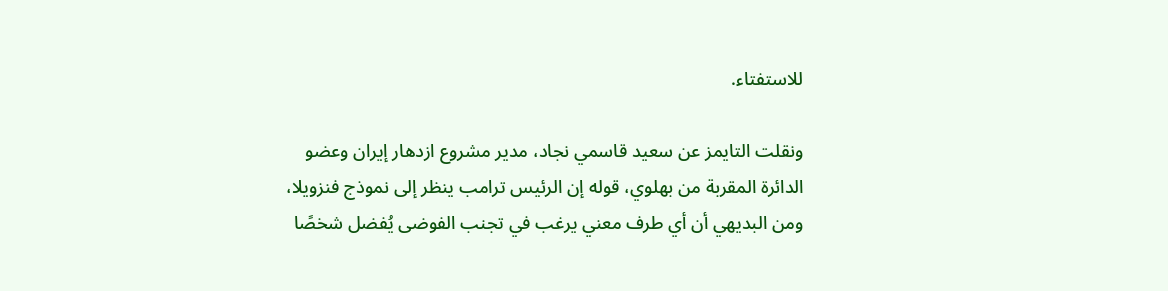للاستفتاء.

ونقلت التايمز عن سعيد قاسمي نجاد، مدير مشروع ازدهار إيران وعضو الدائرة المقربة من بهلوي، قوله إن الرئيس ترامب ينظر إلى نموذج فنزويلا، ومن البديهي أن أي طرف معني يرغب في تجنب الفوضى يُفضل شخصًا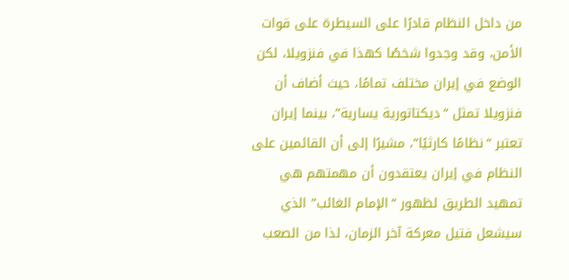من داخل النظام قادرًا على السيطرة على قوات الأمن، وقد وجدوا شخصًا كهذا في فنزويلا، لكن الوضع في إيران مختلف تمامًا، حيث أضاف أن فنزويلا تمثل “ديكتاتورية يسارية”، بينما إيران تعتبر “نظامًا كارثيًا”، مشيرًا إلى أن القائمين على النظام في إيران يعتقدون أن مهمتهم هي تمهيد الطريق لظهور “الإمام الغائب” الذي سيشعل فتيل معركة آخر الزمان، لذا من الصعب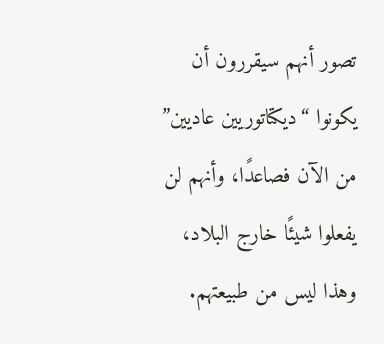تصور أنهم سيقررون أن يكونوا “ديكتاتوريين عاديين” من الآن فصاعدًا، وأنهم لن يفعلوا شيئًا خارج البلاد، وهذا ليس من طبيعتهم.